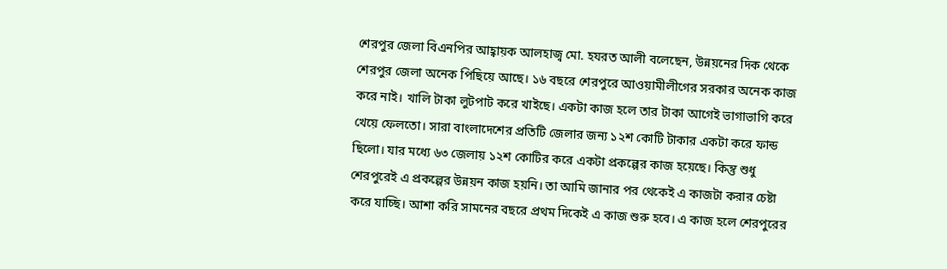শেরপুর জেলা বিএনপির আহ্বায়ক আলহাজ্ব মো. হযরত আলী বলেছেন, উন্নয়নের দিক থেকে শেরপুর জেলা অনেক পিছিয়ে আছে। ১৬ বছরে শেরপুরে আওয়ামীলীগের সরকার অনেক কাজ করে নাই। খালি টাকা লুটপাট করে খাইছে। একটা কাজ হলে তার টাকা আগেই ভাগাভাগি করে খেয়ে ফেলতো। সারা বাংলাদেশের প্রতিটি জেলার জন্য ১২শ কোটি টাকার একটা করে ফান্ড ছিলো। যার মধ্যে ৬৩ জেলায় ১২শ কোটির করে একটা প্রকল্পের কাজ হয়েছে। কিন্তু শুধু শেরপুরেই এ প্রকল্পের উন্নয়ন কাজ হয়নি। তা আমি জানার পর থেকেই এ কাজটা করার চেষ্টা করে যাচ্ছি। আশা করি সামনের বছরে প্রথম দিকেই এ কাজ শুরু হবে। এ কাজ হলে শেরপুরের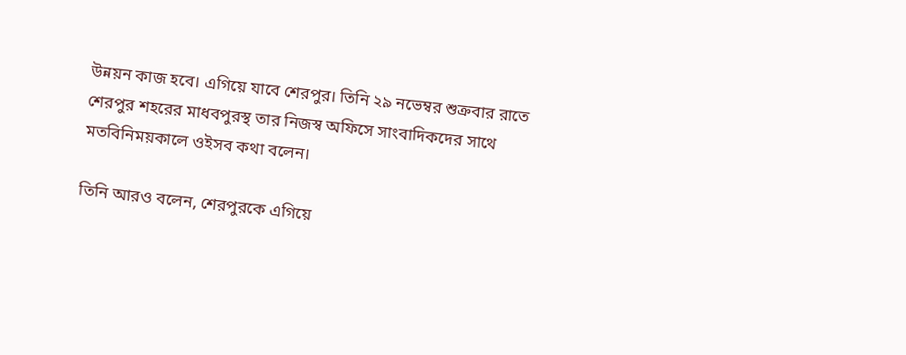উন্নয়ন কাজ হবে। এগিয়ে যাবে শেরপুর। তিনি ২৯ নভেম্বর শুক্রবার রাতে শেরপুর শহরের মাধবপুরস্থ তার নিজস্ব অফিসে সাংবাদিকদের সাথে মতবিনিময়কালে ওইসব কথা বলেন।

তিনি আরও বলেন, শেরপুরকে এগিয়ে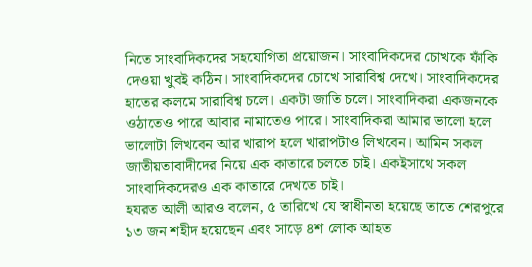নিতে সাংবাদিকদের সহযোগিতা প্রয়োজন। সাংবাদিকদের চোখকে ফাঁকি দেওয়া খুবই কঠিন। সাংবাদিকদের চোখে সারাবিশ্ব দেখে। সাংবাদিকদের হাতের কলমে সারাবিশ্ব চলে। একটা জাতি চলে। সাংবাদিকরা একজনকে ওঠাতেও পারে আবার নামাতেও পারে। সাংবাদিকরা আমার ভালো হলে ভালোটা লিখবেন আর খারাপ হলে খারাপটাও লিখবেন। আমিন সকল জাতীয়তাবাদীদের নিয়ে এক কাতারে চলতে চাই। একইসাথে সকল সাংবাদিকদেরও এক কাতারে দেখতে চাই।
হযরত আলী আরও বলেন, ৫ তারিখে যে স্বাধীনতা হয়েছে তাতে শেরপুরে ১৩ জন শহীদ হয়েছেন এবং সাড়ে ৪শ লোক আহত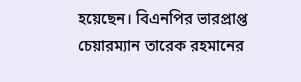হয়েছেন। বিএনপির ভারপ্রাপ্ত চেয়ারম্যান তারেক রহমানের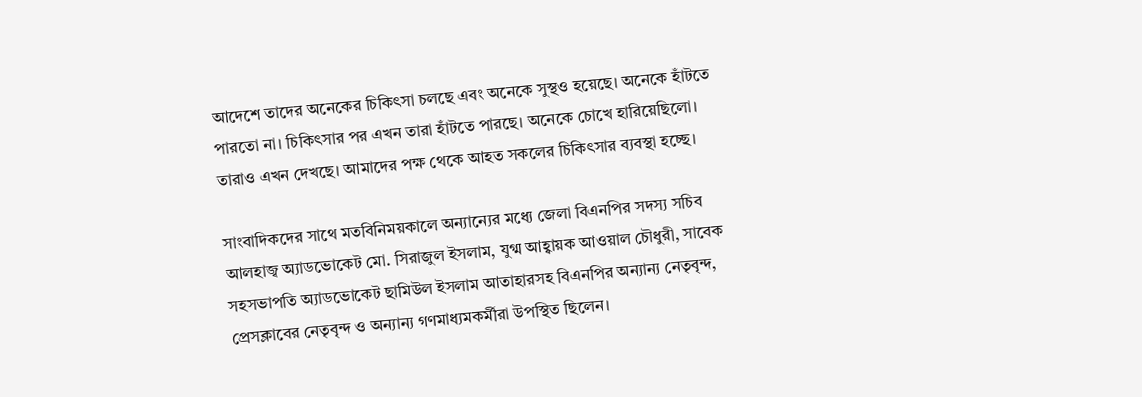আদেশে তাদের অনেকের চিকিৎসা চলছে এবং অনেকে সুস্থও হয়েছে। অনেকে হাঁটতে পারতো না। চিকিৎসার পর এখন তারা হাঁটতে পারছে। অনেকে চোখে হারিয়েছিলো। তারাও এখন দেখছে। আমাদের পক্ষ থেকে আহত সকলের চিকিৎসার ব্যবস্থা হচ্ছে।

সাংবাদিকদের সাথে মতবিনিময়কালে অন্যান্যের মধ্যে জেলা বিএনপির সদস্য সচিব আলহাজ্ব অ্যাডভোকেট মো. সিরাজুল ইসলাম, যুগ্ম আহ্বায়ক আওয়াল চৌধুরী, সাবেক সহসভাপতি অ্যাডভোকেট ছামিউল ইসলাম আতাহারসহ বিএনপির অন্যান্য নেতৃবৃন্দ, প্রেসক্লাবের নেতৃবৃন্দ ও অন্যান্য গণমাধ্যমকর্মীরা উপস্থিত ছিলেন।